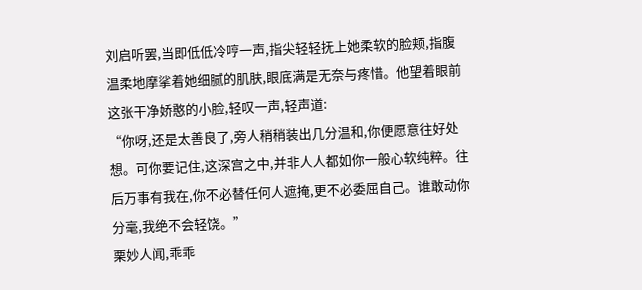刘启听罢,当即低低冷哼一声,指尖轻轻抚上她柔软的脸颊,指腹温柔地摩挲着她细腻的肌肤,眼底满是无奈与疼惜。他望着眼前这张干净娇憨的小脸,轻叹一声,轻声道:
“你呀,还是太善良了,旁人稍稍装出几分温和,你便愿意往好处想。可你要记住,这深宫之中,并非人人都如你一般心软纯粹。往后万事有我在,你不必替任何人遮掩,更不必委屈自己。谁敢动你分毫,我绝不会轻饶。”
栗妙人闻,乖乖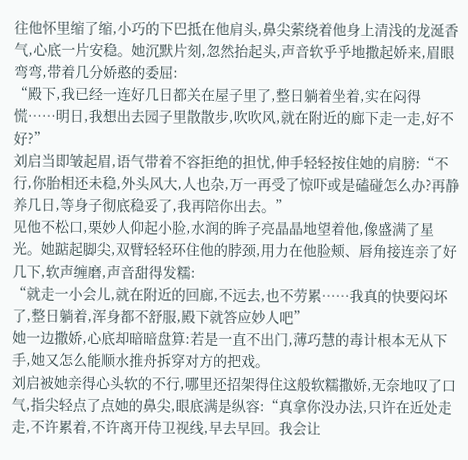往他怀里缩了缩,小巧的下巴抵在他肩头,鼻尖萦绕着他身上清浅的龙涎香气,心底一片安稳。她沉默片刻,忽然抬起头,声音软乎乎地撒起娇来,眉眼弯弯,带着几分娇憨的委屈:
“殿下,我已经一连好几日都关在屋子里了,整日躺着坐着,实在闷得慌……明日,我想出去园子里散散步,吹吹风,就在附近的廊下走一走,好不好?”
刘启当即皱起眉,语气带着不容拒绝的担忧,伸手轻轻按住她的肩膀:“不行,你胎相还未稳,外头风大,人也杂,万一再受了惊吓或是磕碰怎么办?再静养几日,等身子彻底稳妥了,我再陪你出去。”
见他不松口,栗妙人仰起小脸,水润的眸子亮晶晶地望着他,像盛满了星光。她踮起脚尖,双臂轻轻环住他的脖颈,用力在他脸颊、唇角接连亲了好几下,软声缠磨,声音甜得发糯:
“就走一小会儿,就在附近的回廊,不远去,也不劳累……我真的快要闷坏了,整日躺着,浑身都不舒服,殿下就答应妙人吧”
她一边撒娇,心底却暗暗盘算:若是一直不出门,薄巧慧的毒计根本无从下手,她又怎么能顺水推舟拆穿对方的把戏。
刘启被她亲得心头软的不行,哪里还招架得住这般软糯撒娇,无奈地叹了口气,指尖轻点了点她的鼻尖,眼底满是纵容:“真拿你没办法,只许在近处走走,不许累着,不许离开侍卫视线,早去早回。我会让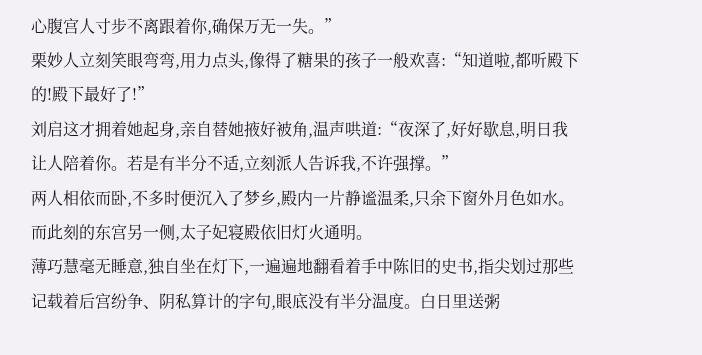心腹宫人寸步不离跟着你,确保万无一失。”
栗妙人立刻笑眼弯弯,用力点头,像得了糖果的孩子一般欢喜:“知道啦,都听殿下的!殿下最好了!”
刘启这才拥着她起身,亲自替她掖好被角,温声哄道:“夜深了,好好歇息,明日我让人陪着你。若是有半分不适,立刻派人告诉我,不许强撑。”
两人相依而卧,不多时便沉入了梦乡,殿内一片静谧温柔,只余下窗外月色如水。
而此刻的东宫另一侧,太子妃寝殿依旧灯火通明。
薄巧慧毫无睡意,独自坐在灯下,一遍遍地翻看着手中陈旧的史书,指尖划过那些记载着后宫纷争、阴私算计的字句,眼底没有半分温度。白日里送粥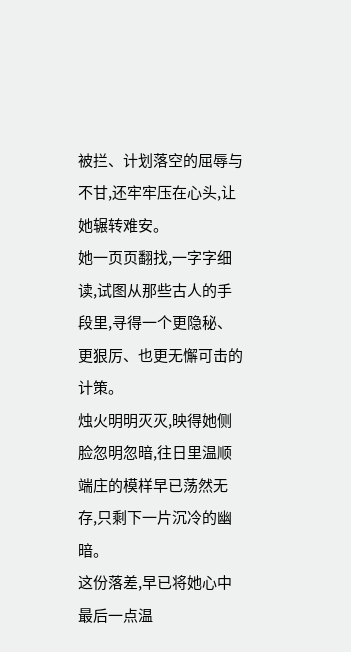被拦、计划落空的屈辱与不甘,还牢牢压在心头,让她辗转难安。
她一页页翻找,一字字细读,试图从那些古人的手段里,寻得一个更隐秘、更狠厉、也更无懈可击的计策。
烛火明明灭灭,映得她侧脸忽明忽暗,往日里温顺端庄的模样早已荡然无存,只剩下一片沉冷的幽暗。
这份落差,早已将她心中最后一点温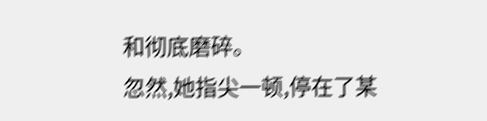和彻底磨碎。
忽然,她指尖一顿,停在了某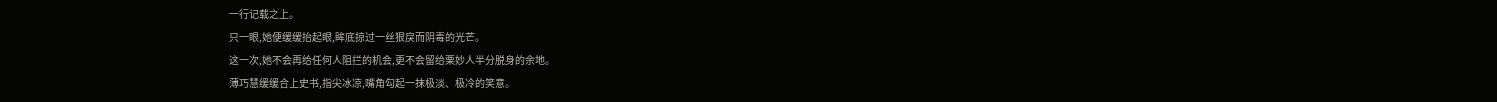一行记载之上。
只一眼,她便缓缓抬起眼,眸底掠过一丝狠戾而阴毒的光芒。
这一次,她不会再给任何人阻拦的机会,更不会留给栗妙人半分脱身的余地。
薄巧慧缓缓合上史书,指尖冰凉,嘴角勾起一抹极淡、极冷的笑意。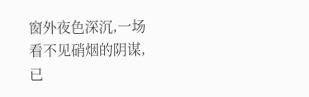窗外夜色深沉,一场看不见硝烟的阴谋,已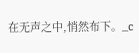在无声之中,悄然布下。_c